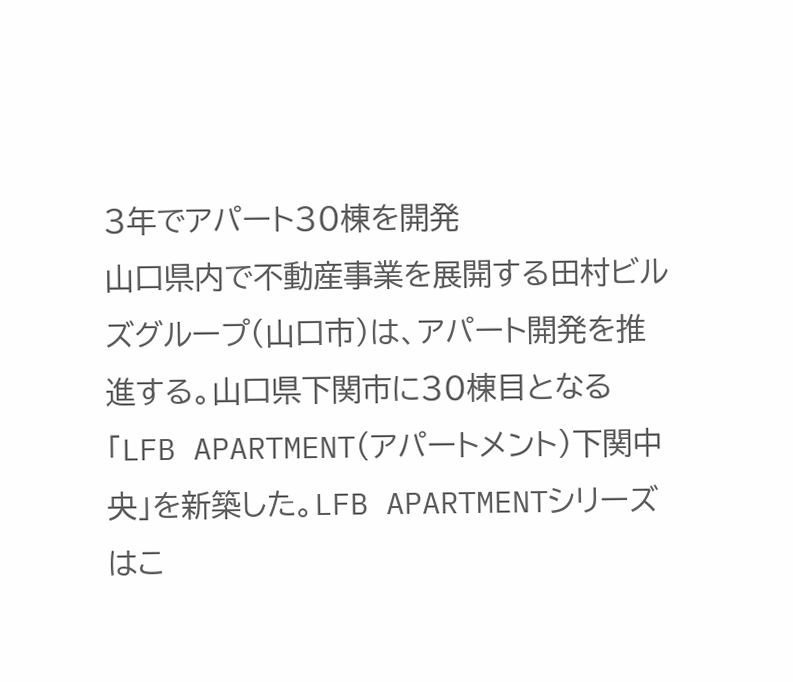3年でアパート30棟を開発
山口県内で不動産事業を展開する田村ビルズグループ(山口市)は、アパート開発を推進する。山口県下関市に30棟目となる「LFB APARTMENT(アパートメント)下関中央」を新築した。LFB APARTMENTシリーズはこ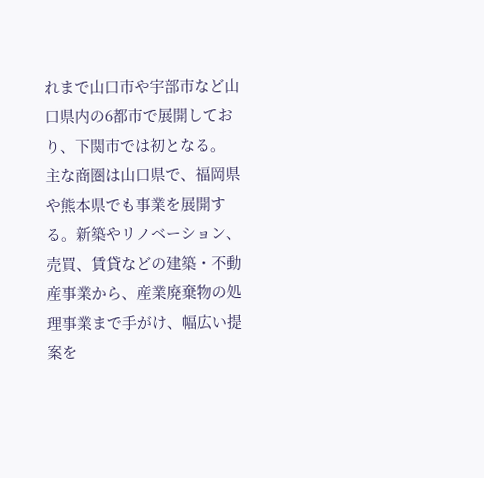れまで山口市や宇部市など山口県内の6都市で展開しており、下関市では初となる。
主な商圏は山口県で、福岡県や熊本県でも事業を展開する。新築やリノベーション、売買、賃貸などの建築・不動産事業から、産業廃棄物の処理事業まで手がけ、幅広い提案を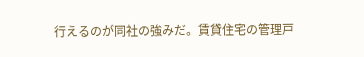行えるのが同社の強みだ。賃貸住宅の管理戸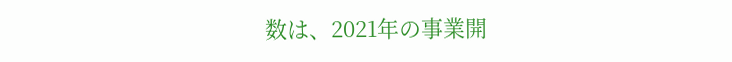数は、2021年の事業開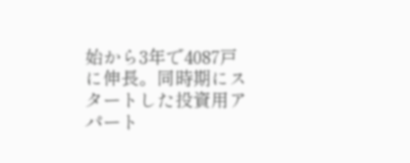始から3年で4087戸に伸長。同時期にスタートした投資用アパート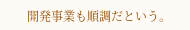開発事業も順調だという。